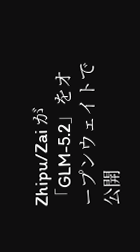Zhipu/Zai が「GLM-5.2」をオープンウェイトで公開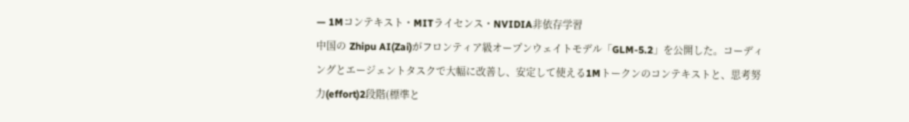— 1Mコンテキスト・MITライセンス・NVIDIA非依存学習
中国の Zhipu AI(Zai)がフロンティア級オープンウェイトモデル「GLM-5.2」を公開した。コーディングとエージェントタスクで大幅に改善し、安定して使える1Mトークンのコンテキストと、思考努力(effort)2段階(標準と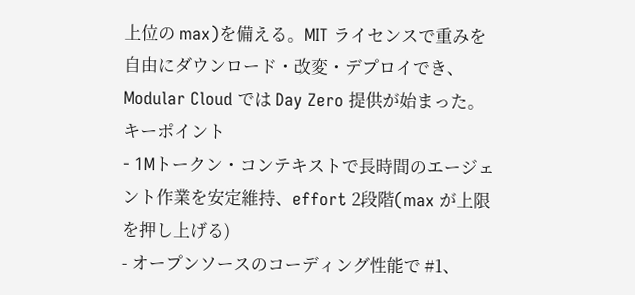上位の max)を備える。MIT ライセンスで重みを自由にダウンロード・改変・デプロイでき、Modular Cloud では Day Zero 提供が始まった。
キーポイント
- 1Mトークン・コンテキストで長時間のエージェント作業を安定維持、effort 2段階(max が上限を押し上げる)
- オープンソースのコーディング性能で #1、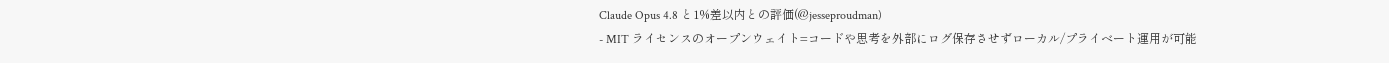Claude Opus 4.8 と1%差以内との評価(@jesseproudman)
- MIT ライセンスのオープンウェイト=コードや思考を外部にログ保存させずローカル/プライベート運用が可能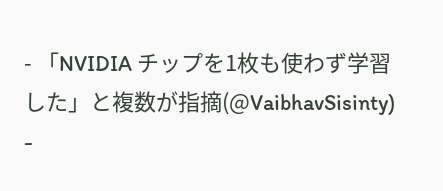- 「NVIDIA チップを1枚も使わず学習した」と複数が指摘(@VaibhavSisinty)
-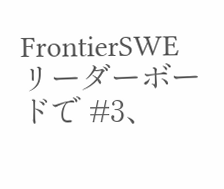FrontierSWE リーダーボードで #3、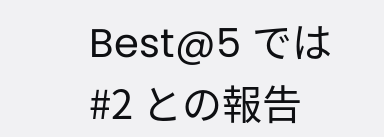Best@5 では #2 との報告